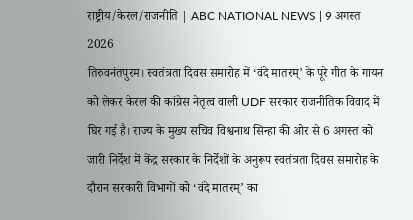राष्ट्रीय/केरल/राजनीति | ABC NATIONAL NEWS | 9 अगस्त 2026
तिरुवनंतपुरम। स्वतंत्रता दिवस समारोह में ‘वंदे मातरम्’ के पूरे गीत के गायन को लेकर केरल की कांग्रेस नेतृत्व वाली UDF सरकार राजनीतिक विवाद में घिर गई है। राज्य के मुख्य सचिव विश्वनाथ सिन्हा की ओर से 6 अगस्त को जारी निर्देश में केंद्र सरकार के निर्देशों के अनुरूप स्वतंत्रता दिवस समारोह के दौरान सरकारी विभागों को ‘वंदे मातरम्’ का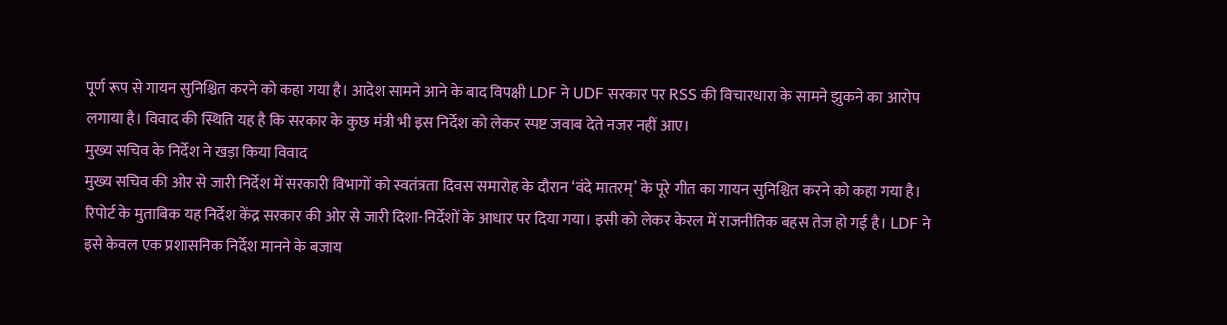पूर्ण रूप से गायन सुनिश्चित करने को कहा गया है। आदेश सामने आने के बाद विपक्षी LDF ने UDF सरकार पर RSS की विचारधारा के सामने झुकने का आरोप लगाया है। विवाद की स्थिति यह है कि सरकार के कुछ मंत्री भी इस निर्देश को लेकर स्पष्ट जवाब देते नजर नहीं आए।
मुख्य सचिव के निर्देश ने खड़ा किया विवाद
मुख्य सचिव की ओर से जारी निर्देश में सरकारी विभागों को स्वतंत्रता दिवस समारोह के दौरान ‘वंदे मातरम्’ के पूरे गीत का गायन सुनिश्चित करने को कहा गया है। रिपोर्ट के मुताबिक यह निर्देश केंद्र सरकार की ओर से जारी दिशा-निर्देशों के आधार पर दिया गया। इसी को लेकर केरल में राजनीतिक बहस तेज हो गई है। LDF ने इसे केवल एक प्रशासनिक निर्देश मानने के बजाय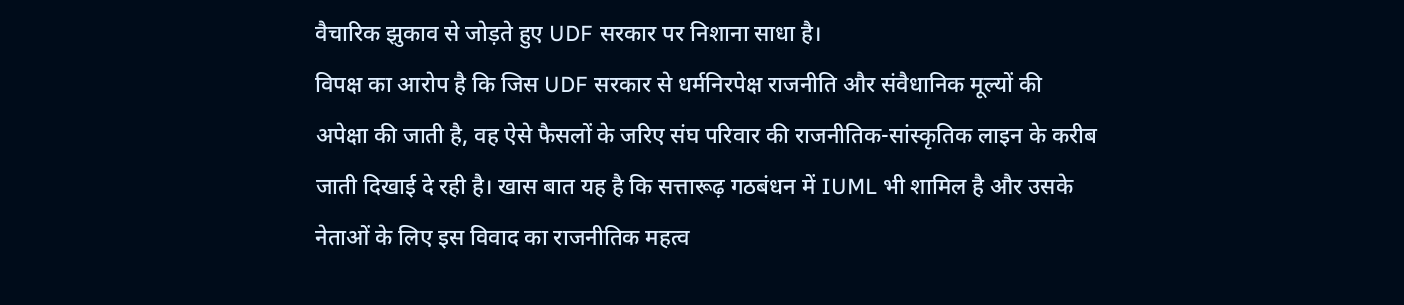वैचारिक झुकाव से जोड़ते हुए UDF सरकार पर निशाना साधा है।
विपक्ष का आरोप है कि जिस UDF सरकार से धर्मनिरपेक्ष राजनीति और संवैधानिक मूल्यों की अपेक्षा की जाती है, वह ऐसे फैसलों के जरिए संघ परिवार की राजनीतिक-सांस्कृतिक लाइन के करीब जाती दिखाई दे रही है। खास बात यह है कि सत्तारूढ़ गठबंधन में IUML भी शामिल है और उसके नेताओं के लिए इस विवाद का राजनीतिक महत्व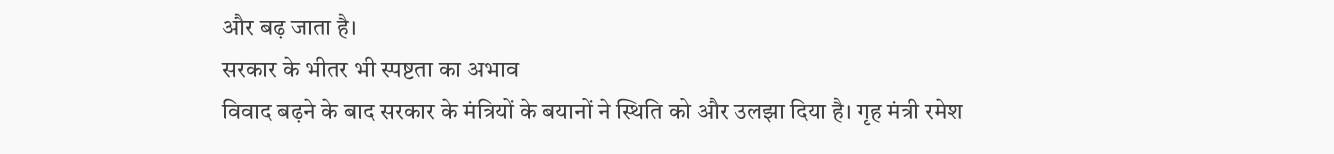और बढ़ जाता है।
सरकार के भीतर भी स्पष्टता का अभाव
विवाद बढ़ने के बाद सरकार के मंत्रियों के बयानों ने स्थिति को और उलझा दिया है। गृह मंत्री रमेश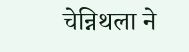चेन्निथला ने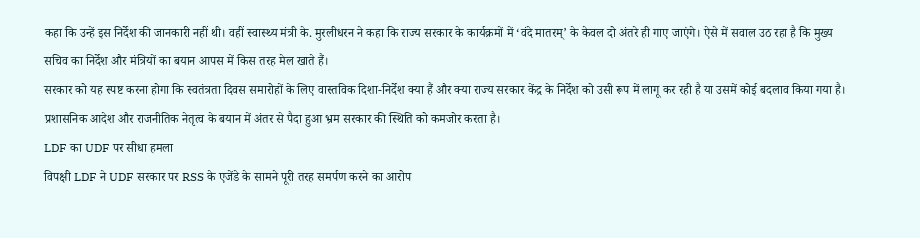कहा कि उन्हें इस निर्देश की जानकारी नहीं थी। वहीं स्वास्थ्य मंत्री के. मुरलीधरन ने कहा कि राज्य सरकार के कार्यक्रमों में ‘वंदे मातरम्’ के केवल दो अंतरे ही गाए जाएंगे। ऐसे में सवाल उठ रहा है कि मुख्य सचिव का निर्देश और मंत्रियों का बयान आपस में किस तरह मेल खाते हैं।
सरकार को यह स्पष्ट करना होगा कि स्वतंत्रता दिवस समारोहों के लिए वास्तविक दिशा-निर्देश क्या हैं और क्या राज्य सरकार केंद्र के निर्देश को उसी रूप में लागू कर रही है या उसमें कोई बदलाव किया गया है। प्रशासनिक आदेश और राजनीतिक नेतृत्व के बयान में अंतर से पैदा हुआ भ्रम सरकार की स्थिति को कमजोर करता है।
LDF का UDF पर सीधा हमला
विपक्षी LDF ने UDF सरकार पर RSS के एजेंडे के सामने पूरी तरह समर्पण करने का आरोप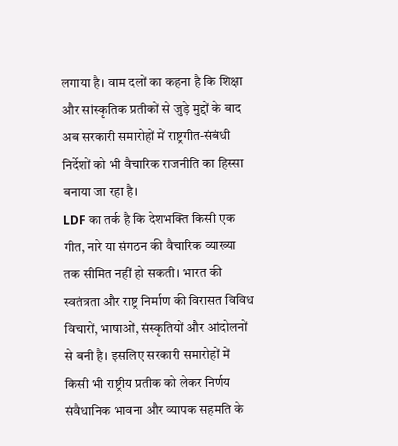लगाया है। वाम दलों का कहना है कि शिक्षा और सांस्कृतिक प्रतीकों से जुड़े मुद्दों के बाद अब सरकारी समारोहों में राष्ट्रगीत-संबंधी निर्देशों को भी वैचारिक राजनीति का हिस्सा बनाया जा रहा है।
LDF का तर्क है कि देशभक्ति किसी एक गीत, नारे या संगठन की वैचारिक व्याख्या तक सीमित नहीं हो सकती। भारत की स्वतंत्रता और राष्ट्र निर्माण की विरासत विविध विचारों, भाषाओं, संस्कृतियों और आंदोलनों से बनी है। इसलिए सरकारी समारोहों में किसी भी राष्ट्रीय प्रतीक को लेकर निर्णय संवैधानिक भावना और व्यापक सहमति के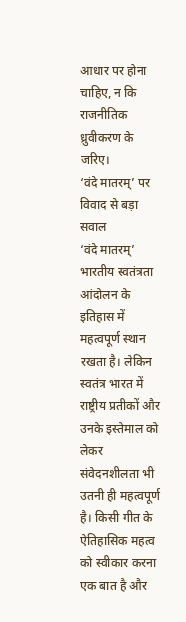आधार पर होना चाहिए, न कि राजनीतिक ध्रुवीकरण के जरिए।
‘वंदे मातरम्’ पर विवाद से बड़ा सवाल
‘वंदे मातरम्’ भारतीय स्वतंत्रता आंदोलन के इतिहास में महत्वपूर्ण स्थान रखता है। लेकिन स्वतंत्र भारत में राष्ट्रीय प्रतीकों और उनके इस्तेमाल को लेकर संवेदनशीलता भी उतनी ही महत्वपूर्ण है। किसी गीत के ऐतिहासिक महत्व को स्वीकार करना एक बात है और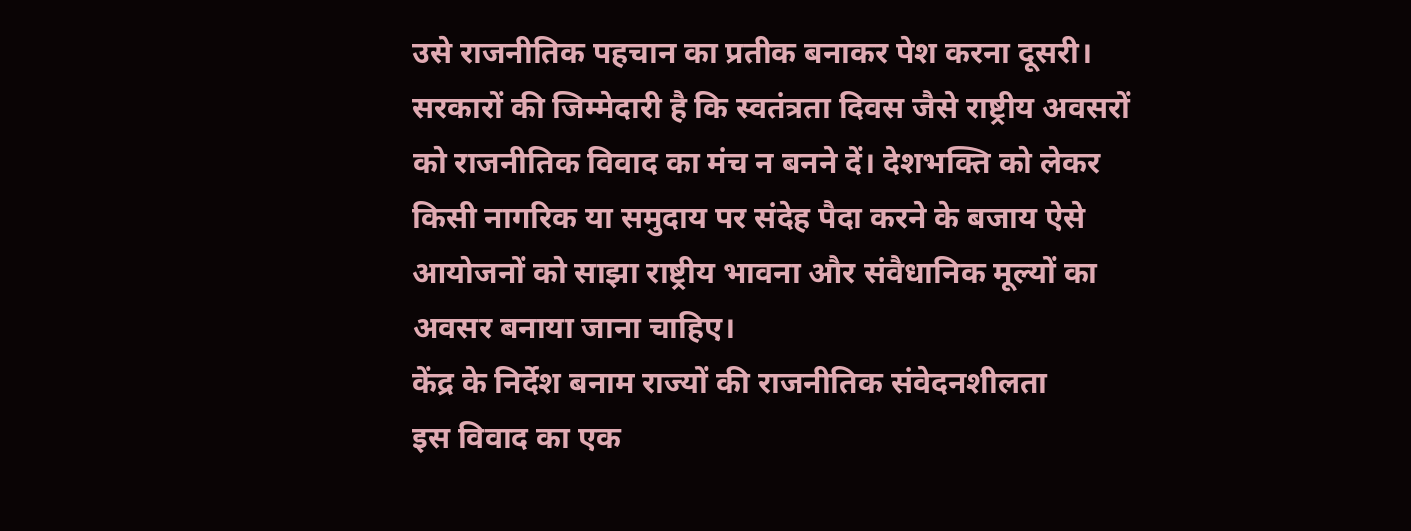उसे राजनीतिक पहचान का प्रतीक बनाकर पेश करना दूसरी।
सरकारों की जिम्मेदारी है कि स्वतंत्रता दिवस जैसे राष्ट्रीय अवसरों को राजनीतिक विवाद का मंच न बनने दें। देशभक्ति को लेकर किसी नागरिक या समुदाय पर संदेह पैदा करने के बजाय ऐसे आयोजनों को साझा राष्ट्रीय भावना और संवैधानिक मूल्यों का अवसर बनाया जाना चाहिए।
केंद्र के निर्देश बनाम राज्यों की राजनीतिक संवेदनशीलता
इस विवाद का एक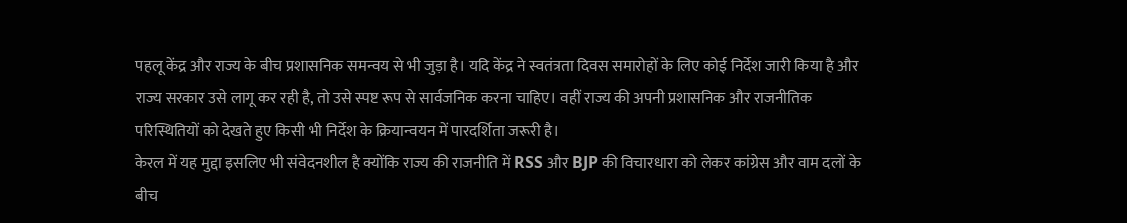पहलू केंद्र और राज्य के बीच प्रशासनिक समन्वय से भी जुड़ा है। यदि केंद्र ने स्वतंत्रता दिवस समारोहों के लिए कोई निर्देश जारी किया है और राज्य सरकार उसे लागू कर रही है, तो उसे स्पष्ट रूप से सार्वजनिक करना चाहिए। वहीं राज्य की अपनी प्रशासनिक और राजनीतिक परिस्थितियों को देखते हुए किसी भी निर्देश के क्रियान्वयन में पारदर्शिता जरूरी है।
केरल में यह मुद्दा इसलिए भी संवेदनशील है क्योंकि राज्य की राजनीति में RSS और BJP की विचारधारा को लेकर कांग्रेस और वाम दलों के बीच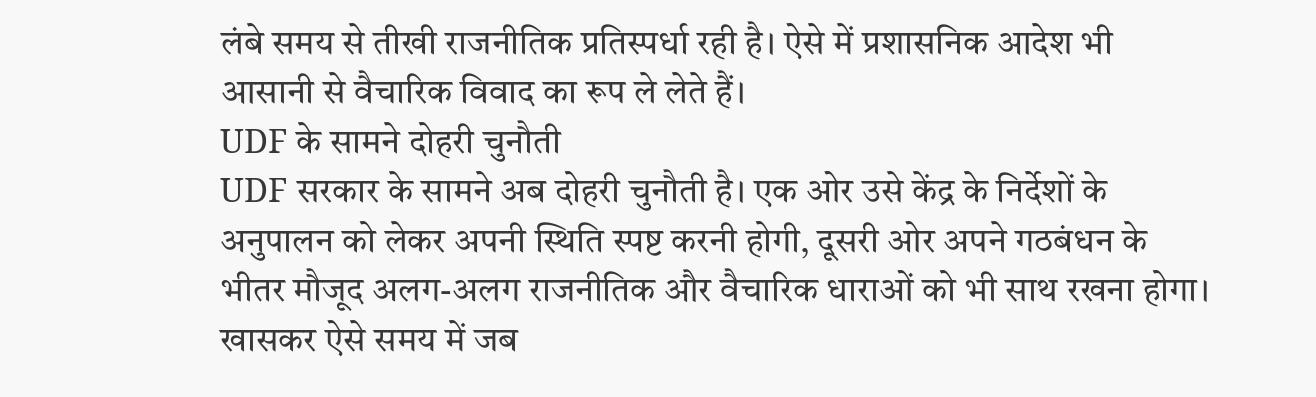लंबे समय से तीखी राजनीतिक प्रतिस्पर्धा रही है। ऐसे में प्रशासनिक आदेश भी आसानी से वैचारिक विवाद का रूप ले लेते हैं।
UDF के सामने दोहरी चुनौती
UDF सरकार के सामने अब दोहरी चुनौती है। एक ओर उसे केंद्र के निर्देशों के अनुपालन को लेकर अपनी स्थिति स्पष्ट करनी होगी, दूसरी ओर अपने गठबंधन के भीतर मौजूद अलग-अलग राजनीतिक और वैचारिक धाराओं को भी साथ रखना होगा। खासकर ऐसे समय में जब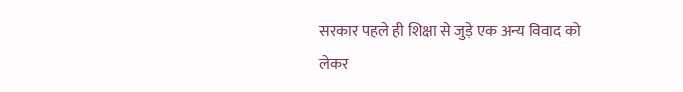सरकार पहले ही शिक्षा से जुड़े एक अन्य विवाद को लेकर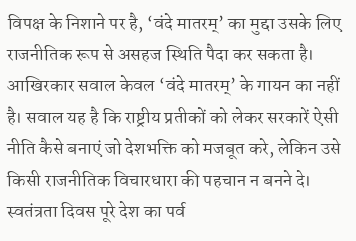विपक्ष के निशाने पर है, ‘वंदे मातरम्’ का मुद्दा उसके लिए राजनीतिक रूप से असहज स्थिति पैदा कर सकता है।
आखिरकार सवाल केवल ‘वंदे मातरम्’ के गायन का नहीं है। सवाल यह है कि राष्ट्रीय प्रतीकों को लेकर सरकारें ऐसी नीति कैसे बनाएं जो देशभक्ति को मजबूत करे, लेकिन उसे किसी राजनीतिक विचारधारा की पहचान न बनने दे। स्वतंत्रता दिवस पूरे देश का पर्व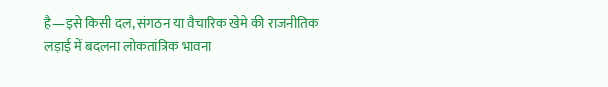है—इसे किसी दल, संगठन या वैचारिक खेमे की राजनीतिक लड़ाई में बदलना लोकतांत्रिक भावना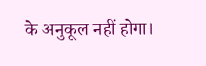के अनुकूल नहीं होगा।